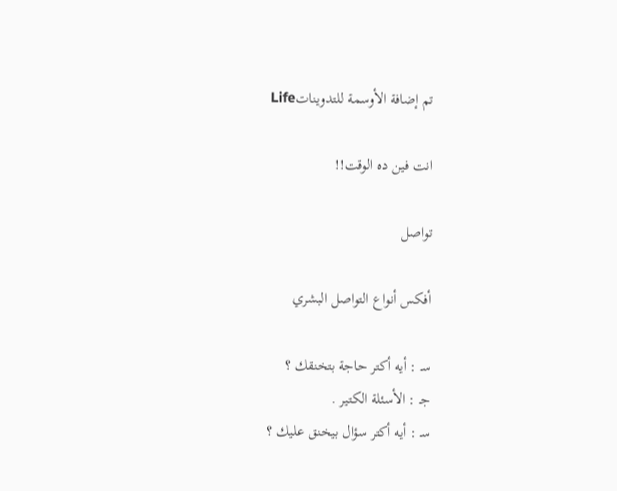تم إضافة الأوسمة للتدويناتLife

انت فين ده الوقت!!

تواصل

أفكس أنواع التواصل البشري

سـ : أيه أكتر حاجة بتخنقك ؟
جـ : الأسئلة الكتير .
سـ : أيه أكتر سؤال بيخنق عليك ؟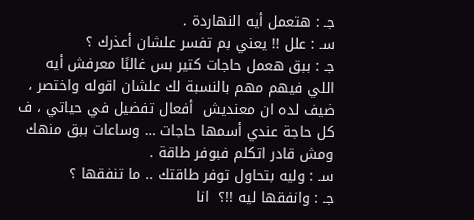جـ : هتعمل أيه النهاردة .
سـ : علل !! يعني بم تفسر علشان أعذرك ؟
جـ : ببق هعمل حاجات كتير بس غالبًا معرفش أيه اللي فيهم مهم بالنسبة لك علشان اقوله واختصر ، ضيف لده ان معنديش  أفعال تفضيل في حياتي ، ف كل حاجة عندي أسمها حاجات … وساعات ببق منهك ومش قادر اتكلم فبوفر طاقة .
سـ : وليه بتحاول توفر طاقتك .. ما تنفقها ؟
جـ : وانفقها ليه !!؟  انا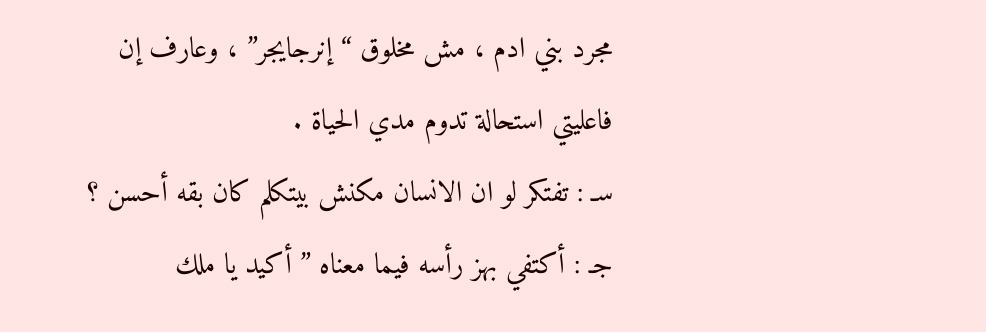مجرد بني ادم ، مش مخلوق “إنرجايجر” ، وعارف إن فاعليتي استحالة تدوم مدي الحياة .
سـ : تفتكر لو ان الانسان مكنش بيتكلم كان بقه أحسن ؟
جـ : أكتفي بهز رأسه فيما معناه ” أكيد يا ملك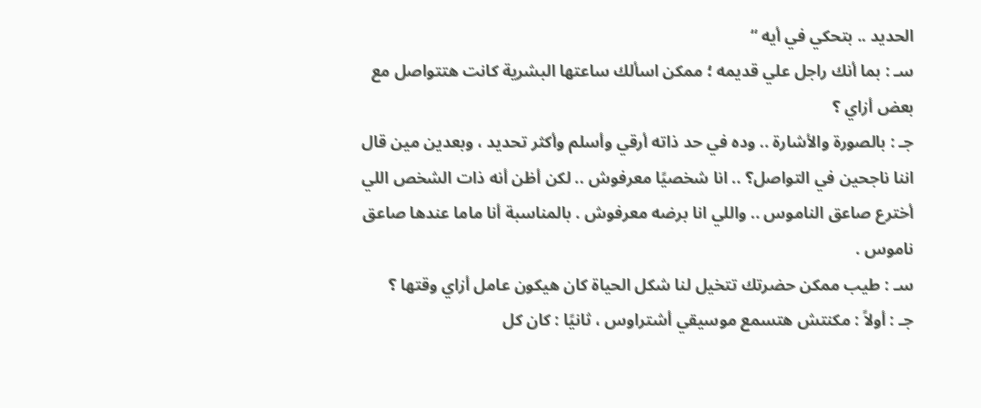الحديد .. بتحكي في أيه “
سـ : بما أنك راجل علي قديمه ؛ ممكن اسألك ساعتها البشرية كانت هتتواصل مع بعض أزاي ؟
جـ : بالصورة والأشارة .. وده في حد ذاته أرقي وأسلم وأكثر تحديد ، وبعدين مين قال اننا ناجحين في التواصل؟ .. انا شخصيًا معرفوش .. لكن أظن أنه ذات الشخص اللي أخترع صاعق الناموس .. واللي انا برضه معرفوش . بالمناسبة أنا ماما عندها صاعق ناموس .
سـ : طيب ممكن حضرتك تتخيل لنا شكل الحياة كان هيكون عامل أزاي وقتها ؟
جـ : أولاً : مكنتش هتسمع موسيقي أشتراوس ، ثانيًا : كان كل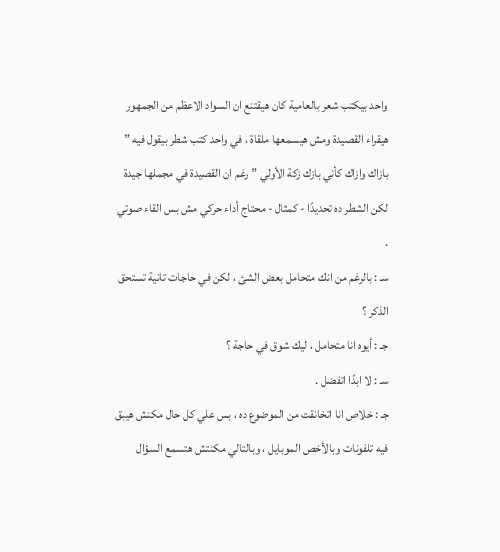واحد بيكتب شعر بالعامية كان هيقتنع ان السواد الاعظم من الجمهور هيقراء القصيدة ومش هيسمعها ملقاة ، في واحد كتب شطر بيقول فيه ” بازاك وازاك كأني بازك زكة الأولي ” رغم ان القصيدة في مجملها جيدة لكن الشطر ده تحديدًا - كمثال - محتاج أداء حركي مش بس القاء صوتي .
سـ : بالرغم من انك متحامل بعض الشئ ، لكن في حاجات تانية تستحق الذكر ؟
جـ : أيوه انا متحامل ، ليك شوق في حاجة ؟
سـ : لا ابدًا اتفضل .
جـ : خلاص انا اتخانقت من الموضوع ده ، بس علي كل حال مكنش هيبق فيه تلفونات وبالأخص الموبايل ، وبالتالي مكنتش هتسمع السؤال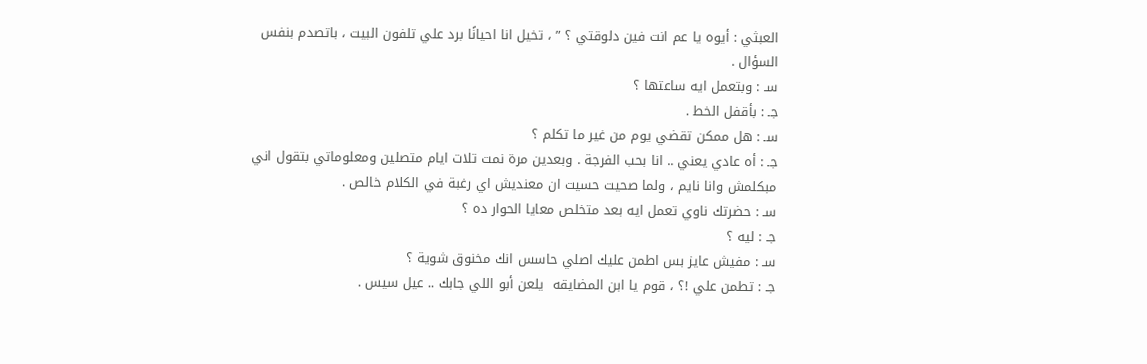العبثي : أيوه يا عم انت فين دلوقتي ؟ ” ، تخيل انا احيانًا برد علي تلفون البيت ، باتصدم بنفس السؤال .
سـ : وبتعمل ايه ساعتها ؟
جـ : بأقفل الخط .
سـ : هل ممكن تقضي يوم من غير ما تكلم ؟
جـ : أه عادي يعني .. انا بحب الفرجة . وبعدين مرة نمت تلات ايام متصلين ومعلوماتي بتقول اني مبكلمش وانا نايم ، ولما صحيت حسيت ان معنديش اي رغبة في الكلام خالص .
سـ : حضرتك ناوي تعمل ايه بعد متخلص معايا الحوار ده ؟
جـ : ليه ؟
سـ : مفيش عايز بس اطمن عليك اصلي حاسس انك مخنوق شوية ؟
جـ : تطمن علي !؟ ، قوم يا ابن المضايقه  يلعن أبو اللي جابك .. عيل سيس .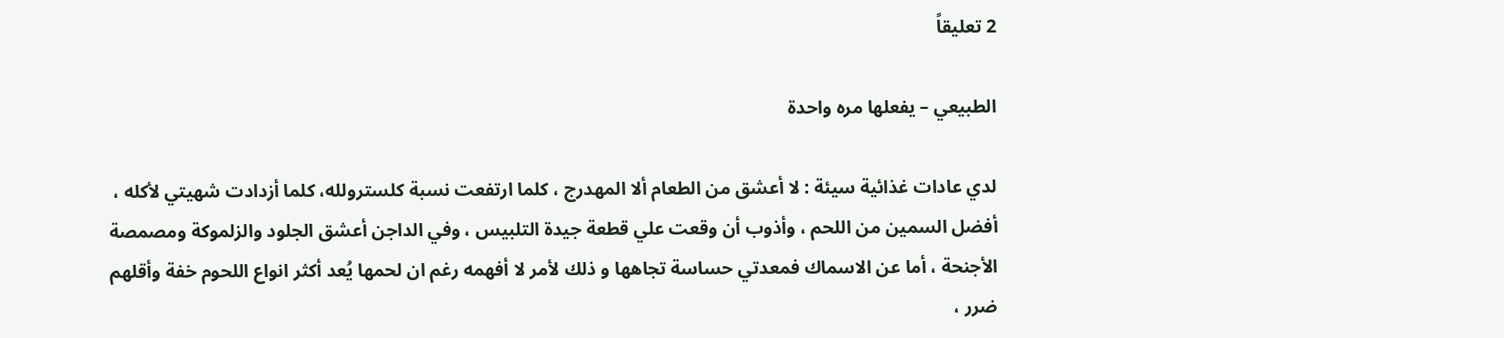2 تعليقاً

الطبيعي – يفعلها مره واحدة

لدي عادات غذائية سيئة : لا أعشق من الطعام ألا المهدرج ، كلما ارتفعت نسبة كلسترولله، كلما أزدادت شهيتي لأكله ، أفضل السمين من اللحم ، وأذوب أن وقعت علي قطعة جيدة التلبيس ، وفي الداجن أعشق الجلود والزلموكة ومصمصة الأجنحة ، أما عن الاسماك فمعدتي حساسة تجاهها و ذلك لأمر لا أفهمه رغم ان لحمها يُعد أكثر انواع اللحوم خفة وأقلهم ضرر ،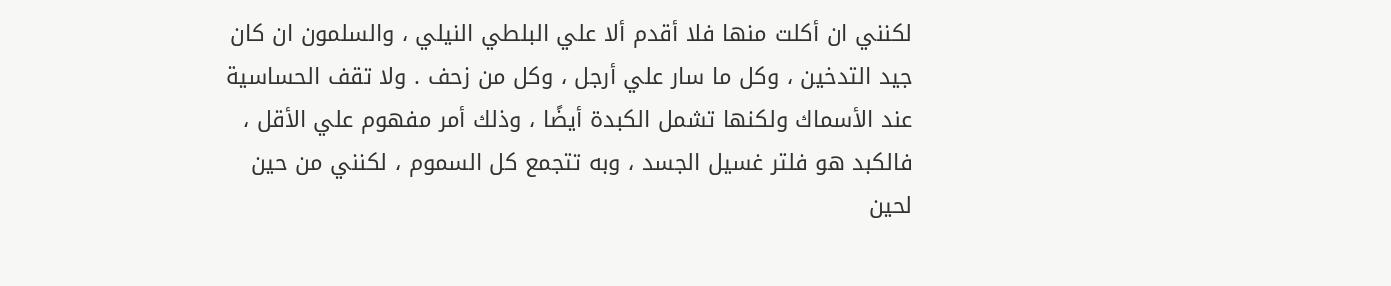لكنني ان أكلت منها فلا أقدم ألا علي البلطي النيلي ، والسلمون ان كان جيد التدخين ، وكل ما سار علي أرجل ، وكل من زحف . ولا تقف الحساسية عند الأسماك ولكنها تشمل الكبدة أيضًا ، وذلك أمر مفهوم علي الأقل ، فالكبد هو فلتر غسيل الجسد ، وبه تتجمع كل السموم ، لكنني من حين لحين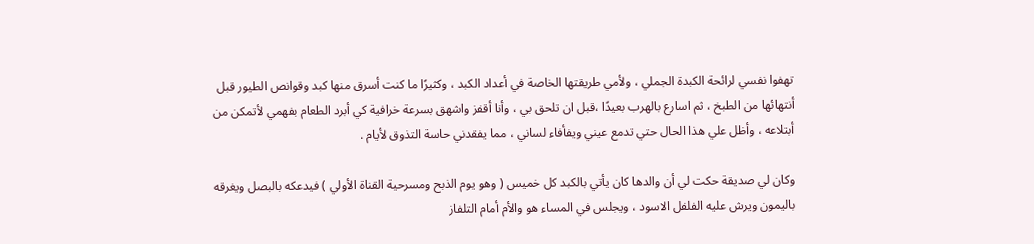تهفوا نفسي لرائحة الكبدة الجملي ، ولأمي طريقتها الخاصة في أعداد الكبد ، وكثيرًا ما كنت أسرق منها كبد وقوانص الطيور قبل أنتهائها من الطبخ ، ثم اسارع بالهرب بعيدًا ،قبل ان تلحق بي ، وأنا أقفز واشهق بسرعة خرافية كي أبرد الطعام بفهمي لأتمكن من أبتلاعه ، وأظل علي هذا الحال حتي تدمع عيني ويفأفاء لساني ، مما يفقدني حاسة التذوق لأيام .

وكان لي صديقة حكت لي أن والدها كان يأتي بالكبد كل خميس ( وهو يوم الذبح ومسرحية القناة الأولي ) فيدعكه بالبصل ويغرقه باليمون ويرش عليه الفلفل الاسود ، ويجلس في المساء هو والأم أمام التلفاز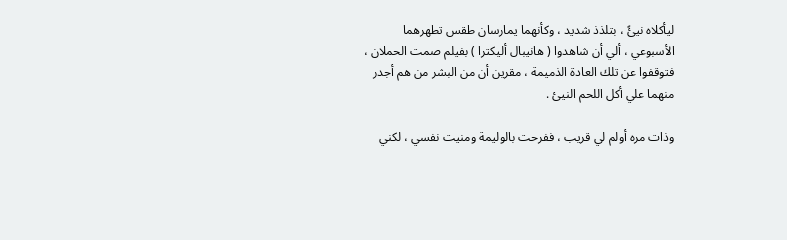ليأكلاه نيئً ، بتلذذ شديد ، وكأنهما يمارسان طقس تطهرهما الأسبوعي ، ألي أن شاهدوا ( هانيبال أليكترا ) بفيلم صمت الحملان ، فتوقفوا عن تلك العادة الذميمة ، مقرين أن من البشر من هم أجدر منهما علي أكل اللحم النيئ .

وذات مره أولم لي قريب ، ففرحت بالوليمة ومنيت نفسي ، لكني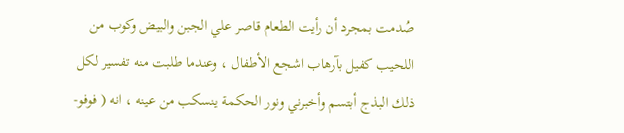صُدمت بمجرد أن رأيت الطعام قاصر علي الجبن والبيض وكوب من اللحيب كفيل بآرهاب اشجع الأطفال ، وعندما طلبت منه تفسير لكل ذلك البذج أبتسم وأخبرني ونور الحكمة ينسكب من عينه ، انه ( فوفو-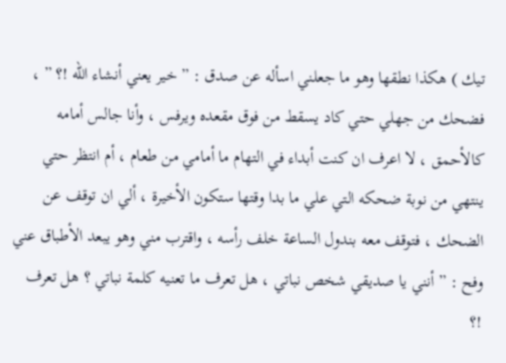تيك ) هكذا نطقها وهو ما جعلني اسأله عن صدق : ” خير يعني أنشاء الله !؟ ” ، فضحك من جهلي حتي كاد يسقط من فوق مقعده ويرفس ، وأنا جالس أمامه كالأحمق ، لا اعرف ان كنت أبداء في التهام ما أمامي من طعام ، أم انتظر حتي ينتهي من نوبة ضحكه التي علي ما بدا وقتها ستكون الأخيرة ، ألي ان توقف عن الضحك ، فتوقف معه بندول الساعة خلف رأسه ، واقترب مني وهو يبعد الأطباق عني وفح : ” أنني يا صديقي شخص نباتي ، هل تعرف ما تعنيه كلمة نباتي ؟ هل تعرف !؟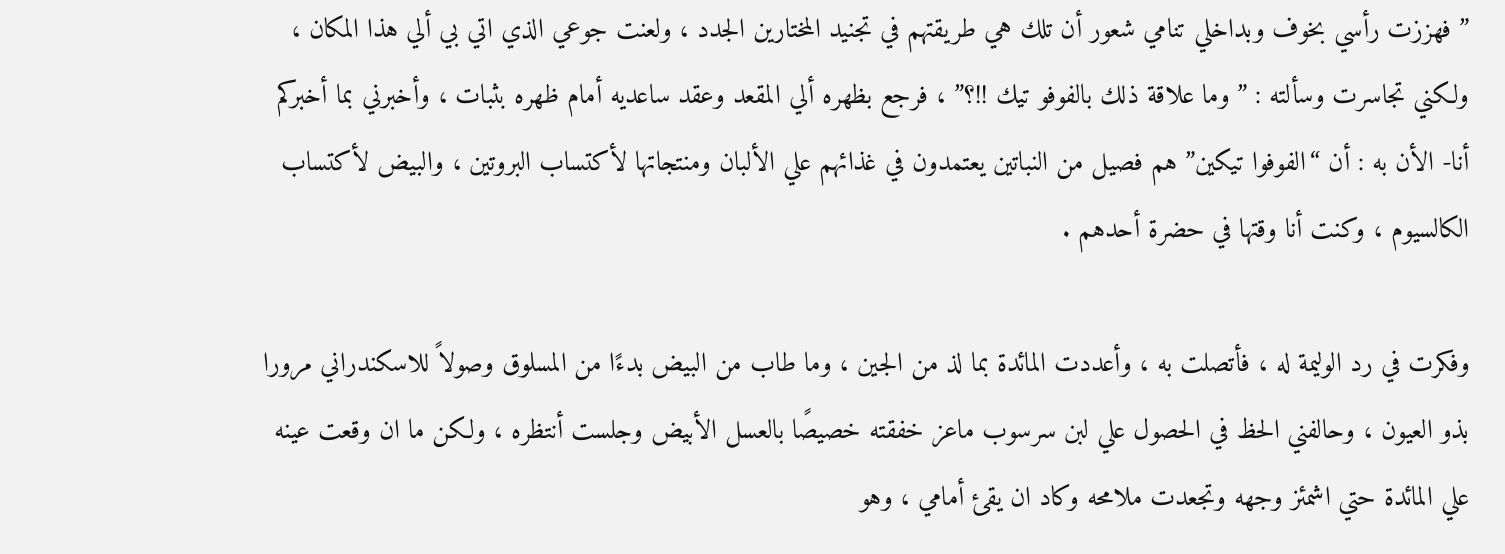” فهززت رأسي بخوف وبداخلي تنامي شعور أن تلك هي طريقتهم في تجنيد المختارين الجدد ، ولعنت جوعي الذي اتي بي ألي هذا المكان ، ولكني تجاسرت وسألته : ” وما علاقة ذلك بالفوفو تيك !!؟” ، فرجع بظهره ألي المقعد وعقد ساعديه أمام ظهره بثبات ، وأخبرني بما أخبركم أنا- الأن به : أن “الفوفوا تيكين” هم فصيل من النباتين يعتمدون في غذائهم علي الألبان ومنتجاتها لأكتساب البروتين ، والبيض لأكتساب الكالسيوم ، وكنت أنا وقتها في حضرة أحدهم .

وفكرت في رد الوليمة له ، فأتصلت به ، وأعددت المائدة بما لذ من الجين ، وما طاب من البيض بدءًا من المسلوق وصولاً للاسكندراني مرورا بذو العيون ، وحالفني الحظ في الحصول علي لبن سرسوب ماعز خفقته خصيصًا بالعسل الأبيض وجلست أنتظره ، ولكن ما ان وقعت عينه علي المائدة حتي اشمئز وجهه وتجعدت ملامحه وكاد ان يقئ أمامي ، وهو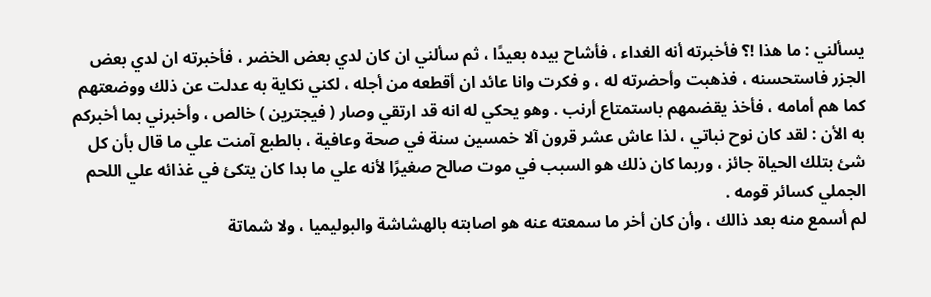يسألني : ما هذا !؟ فأخبرته أنه الغداء ، فأشاح بيده بعيدًا ، ثم سألني ان كان لدي بعض الخضر ، فأخبرته ان لدي بعض الجزر فاستحسنه ، فذهبت وأحضرته له ، و فكرت وانا عائد ان أقطعه من أجله ، لكني نكاية به عدلت عن ذلك ووضعتهم كما هم أمامه ، فأخذ يقضمهم باستمتاع أرنب . وهو يحكي له انه قد ارتقي وصار ( فيجترين ) خالص ، وأخبرني بما أخبركم به الأن : لقد كان نوح نباتي ، لذا عاش عشر قرون آلا خمسين سنة في صحة وعافية ، بالطبع آمنت علي ما قال بأن كل شئ بتلك الحياة جائز ، وربما كان ذلك هو السبب في موت صالح صغيرًا لأنه علي ما بدا كان يتكئ في غذائه علي اللحم الجملي كسائر قومه .
لم أسمع منه بعد ذالك ، وأن كان أخر ما سمعته عنه هو اصابته بالهشاشة والبوليميا ، ولا شماتة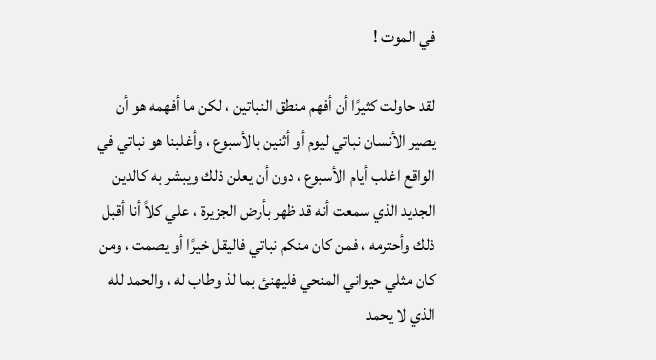في الموت !

لقد حاولت كثيرًا أن أفهم منطق النباتين ، لكن ما أفهمه هو أن يصير الأنسان نباتي ليوم أو أثنين بالأسبوع ، وأغلبنا هو نباتي في الواقع اغلب أيام الأسبوع ، دون أن يعلن ذلك ويبشر به كالدين الجديد الذي سمعت أنه قد ظهر بأرض الجزيرة ، علي كلاً أنا أقبل ذلك وأحترمه ، فمن كان منكم نباتي فاليقل خيرًا أو يصمت ، ومن كان مثلي حيواني المنحي فليهنئ بما لذ وطاب له ، والحمد لله الذي لا يحمد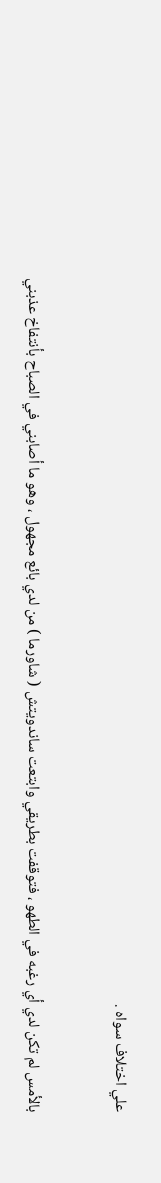علي اختلاف سواه .


بالأمس لم تكن لدي أي رغبه في الطهو ، فتوقفت بطريقي وابتعت ساندويتش ( شاورما ) من لدي بائع مجهول ، وهو ما أصابني في الصباح بأنتفاخ عذبني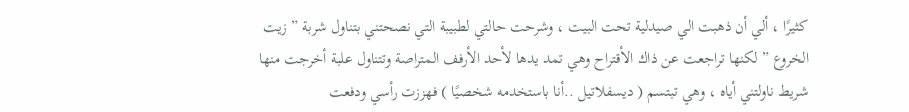كثيرًا ، ألي أن ذهبت الي صيدلية تحت البيت ، وشرحت حالتي لطبيبة التي نصحتني بتناول شربة ” زيت الخروع ” لكنها تراجعت عن ذاك الأقتراح وهي تمد يدها لأحد الأرفف المتراصة وتتناول علبة أخرجت منها شريط ناولتني أياه ، وهي تبتسم ( ديسفلاتيل ..أنا باستخدمه شخصيًا ) فهززت رأسي ودفعت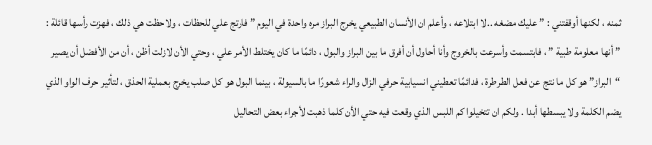ثمنه ، لكنها أوقفتني : ” عليك مضغه ..لا ابتلاعه ، وأعلم ان الأنسان الطبيعي يخرج البراز مره واحدة في اليوم ” فارتج علي للحظات ، ولاحظت هي ذلك ، فهزت رأسها قائلة : ” أنها معلومة طبية ” ، فابتسمت وأسرعت بالخروج وأنا أحاول أن أفرق ما بين البراز والبول ، دائمًا ما كان يختلط الأمر علي ، وحتي الأن لازلت أظن ، أن من الأفضل أن يصير “البراز” هو كل ما نتج عن فعل الطرطرة ، فدائمًا تعطيني انسيابية حرفي الزال والراء شعورًا ما بالسيولة ، بينما البول هو كل صلب يخرج بعملية الحذق ، لتأثير حرف الواو الذي يضم الكلمة ولا يبسطها أبدا . ولكم ان تتخيلوا كم اللبس الذي وقعت فيه حتي الأن كلما ذهبت لأجراء بعض التحاليل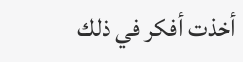أخذت أفكر في ذلك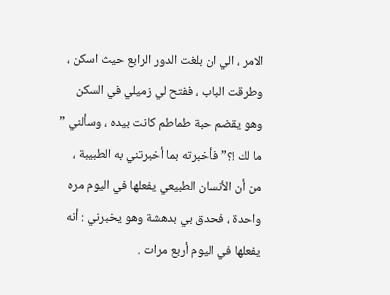الامر ، الي ان بلغت الدور الرابع حيث اسكن ، وطرقت الباب ، ففتح لي زميلي في السكن وهو يقضم حبة طماطم كانت بيده ، وسألني ” ما لك !؟” فأخبرته بما أخبرتني به الطبيبة ، من أن الأنسان الطبيعي يفعلها في اليوم مره واحدة ، فحدق بي بدهشة وهو يخبرني : أنه يفعلها في اليوم أربع مرات .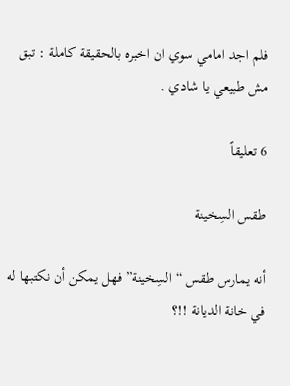فلم اجد امامي سوي ان اخبره بالحقيقة كاملة : تبق مش طبيعي يا شادي .

6 تعليقاً

طقس السِخينة

أنه يمارس طقس “السِخينة” فهل يمكن أن نكتبها له في خانة الديانة !!؟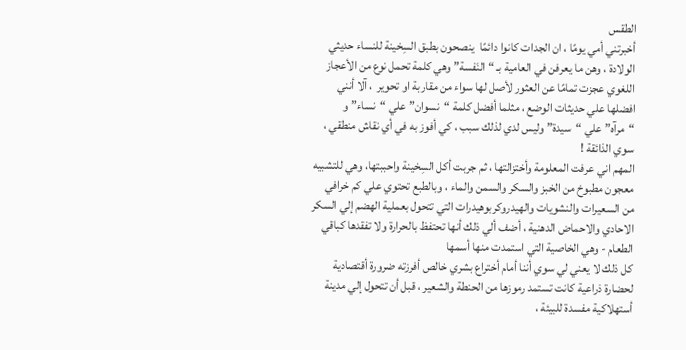الطقس
أخبرتني أمي يومًا ، ان الجدات كانوا دائمًا  ينصحون بطبق السِخينة للنساء حديثي الولادة ، وهن ما يعرفن في العامية بـ “النَفسة” وهي كلمة تحمل نوع من الأعجاز اللغوي عجزت تمامًا عن العثور لأصل لها سواء من مقاربة او تحوير  ، آلا أنني افضلها علي حديثات الوضع ، مثلما أفضل كلمة “نسوان” علي “نساء” و “مرآه” علي “سيدة” وليس لدي لذلك سبب ، كي أفوز به في أي نقاش منطقي ، سوي الذائقة !
المهم اني عرفت المعلومة وأختزالتها ، ثم جربت أكل السِخينة واحببتها، وهي للتشبيه  معجون مطبوخ من الخبز والسكر والسمن والماء ، وبالطبع تحتوي علي كم خرافي من السعيرات والنشويات والهيدروكربوهيدرات التي تتحول بعملية الهضم إلي السكر الاحادي والاحماض الدهنية ، أضف ألي ذلك أنها تحتفظ بالحرارة ولا تفقدها كباقي الطعام - وهي الخاصية التي استمدت منها أسمها
كل ذلك لا يعني لي سوي أننا أمام أختراع بشري خالص أفرزته ضرورة أقتصادية لحضارة ذراعية كانت تستمد رموزها من الحنطة والشعير ، قبل أن تتحول إلي مدينة أستهلاكية مفسدة للبيئة ،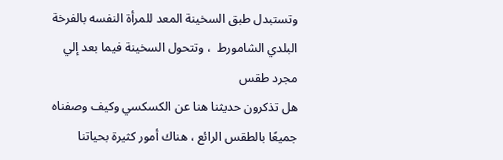وتستبدل طبق السخينة المعد للمرأة النفسه بالفرخة البلدي الشامورط  ، وتتحول السخينة فيما بعد إلي مجرد طقس
هل تذكرون حديثنا هنا عن الكسكسي وكيف وصفناه جميعًا بالطقس الرائع ، هناك أمور كثيرة بحياتنا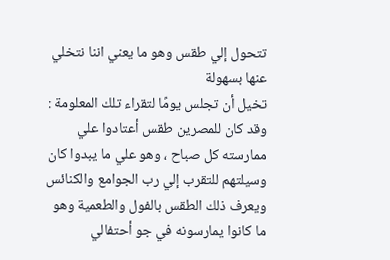تتحول إلي طقس وهو ما يعني اننا نتخلي عنها بسهولة
تخيل أن تجلس يومًا لتقراء تلك المعلومة : وقد كان للمصرين طقس أعتادوا علي ممارسته كل صباح ، وهو علي ما يبدوا كان وسيلتهم للتقرب إلي رب الجوامع والكنائس ويعرف ذلك الطقس بالفول والطعمية وهو ما كانوا يمارسونه في جو أحتفالي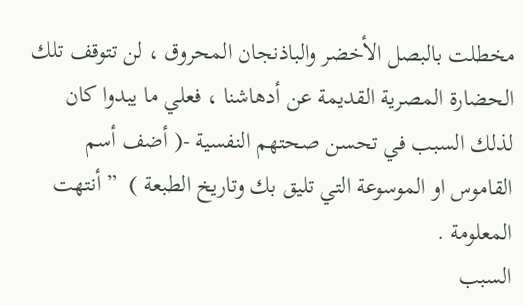مخطلت بالبصل الأخضر والباذنجان المحروق ، لن تتوقف تلك الحضارة المصرية القديمة عن أدهاشنا ، فعلي ما يبدوا كان لذلك السبب في تحسن صحتهم النفسية -( أضف أسم القاموس او الموسوعة التي تليق بك وتاريخ الطبعة )  ” أنتهت المعلومة .
السبب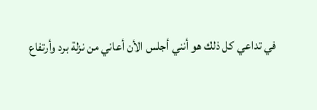في تداعي كل ذلك هو أنني أجلس الأن أعاني من نزلة برد وأرتفاع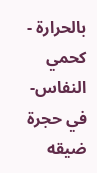بالحرارة - كحمي النفاس- في حجرة ضيقه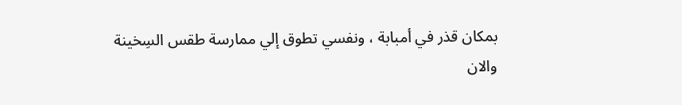بمكان قذر في أمبابة ، ونفسي تطوق إلي ممارسة طقس السِخينة
والان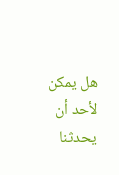هل يمكن لأحد أن يحدثنا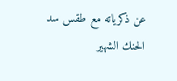عن ذكرياته مع طقس سد الحنك الشهير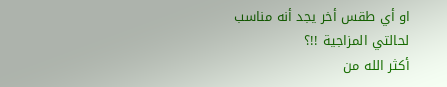او أي طقس أخر يجد أنه مناسب لحالتي المزاجية !!؟
أكثر الله من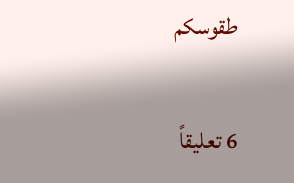طقوسكم

6 تعليقاً